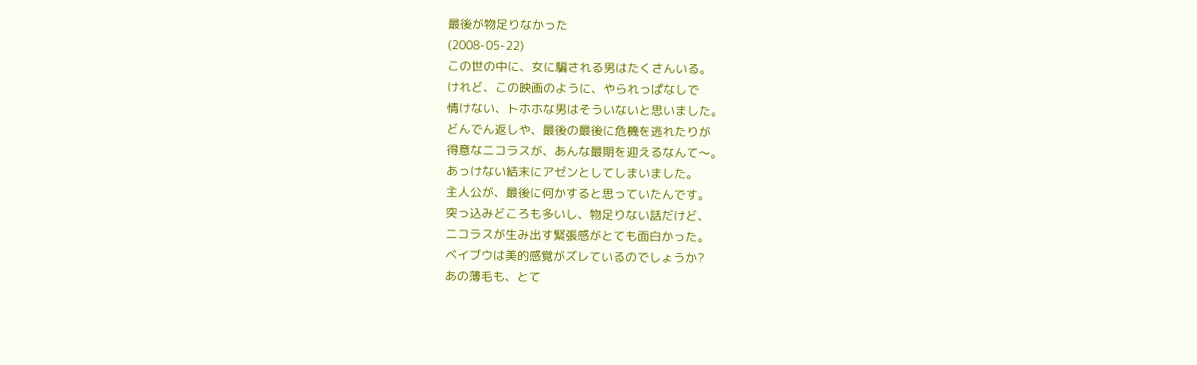最後が物足りなかった
(2008-05-22)
この世の中に、女に騙される男はたくさんいる。
けれど、この映画のように、やられっぱなしで
情けない、トホホな男はそういないと思いました。
どんでん返しや、最後の最後に危機を逃れたりが
得意なニコラスが、あんな最期を迎えるなんて〜。
あっけない結末にアゼンとしてしまいました。
主人公が、最後に何かすると思っていたんです。
突っ込みどころも多いし、物足りない話だけど、
ニコラスが生み出す緊張感がとても面白かった。
ベイブウは美的感覚がズレているのでしょうか?
あの薄毛も、とて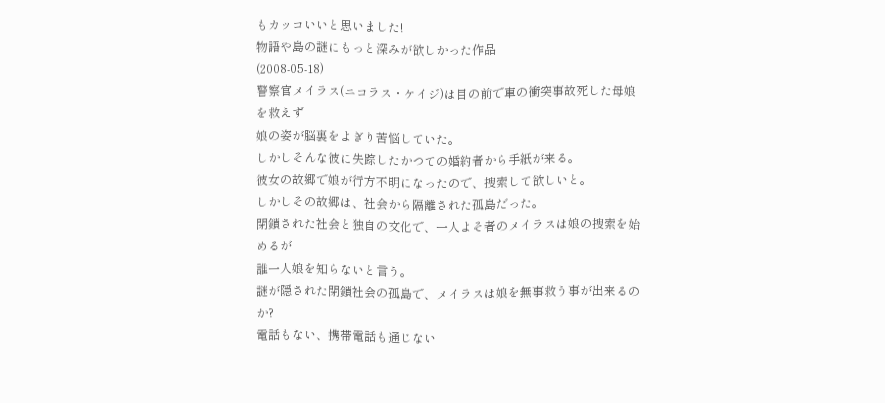もカッコいいと思いました!
物語や島の謎にもっと深みが欲しかった作品
(2008-05-18)
警察官メイラス(ニコラス・ケイジ)は目の前で車の衝突事故死した母娘を救えず
娘の姿が脳裏をよぎり苦悩していた。
しかしそんな彼に失踪したかつての婚約者から手紙が来る。
彼女の故郷で娘が行方不明になったので、捜索して欲しいと。
しかしその故郷は、社会から隔離された孤島だった。
閉鎖された社会と独自の文化で、一人よそ者のメイラスは娘の捜索を始めるが
誰一人娘を知らないと言う。
謎が隠された閉鎖社会の孤島で、メイラスは娘を無事救う事が出来るのか?
電話もない、携帯電話も通じない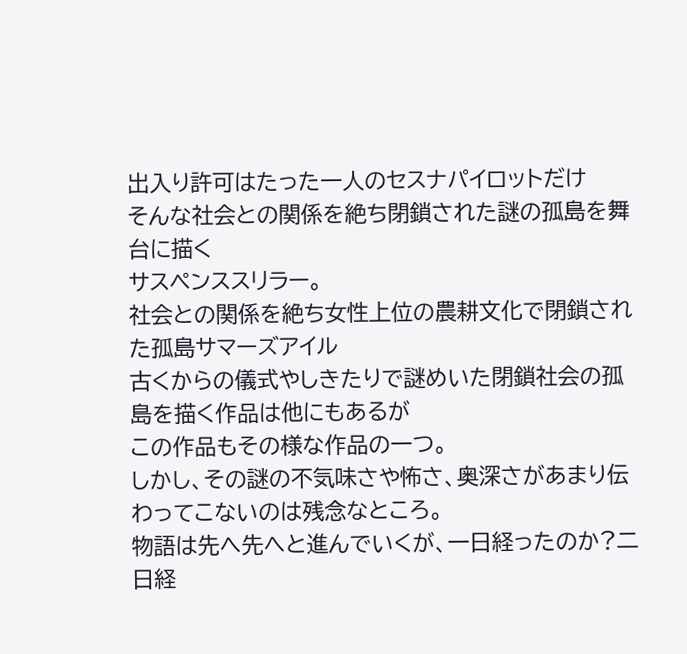出入り許可はたった一人のセスナパイロットだけ
そんな社会との関係を絶ち閉鎖された謎の孤島を舞台に描く
サスペンススリラー。
社会との関係を絶ち女性上位の農耕文化で閉鎖された孤島サマーズアイル
古くからの儀式やしきたりで謎めいた閉鎖社会の孤島を描く作品は他にもあるが
この作品もその様な作品の一つ。
しかし、その謎の不気味さや怖さ、奥深さがあまり伝わってこないのは残念なところ。
物語は先へ先へと進んでいくが、一日経ったのか?二日経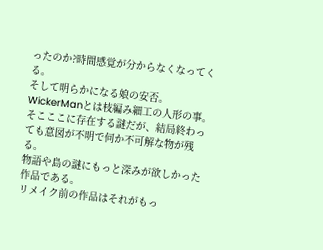ったのか?時間感覚が分からなくなってくる。
そして明らかになる娘の安否。
WickerManとは枝編み細工の人形の事。
そこここに存在する謎だが、結局終わっても意図が不明で何か不可解な物が残る。
物語や島の謎にもっと深みが欲しかった作品である。
リメイク前の作品はそれがもっ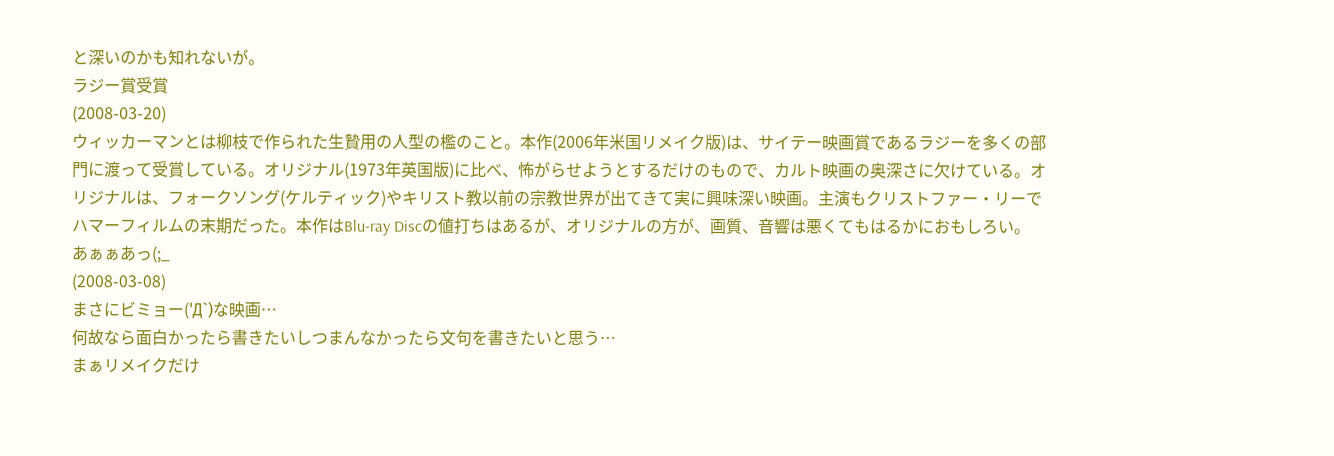と深いのかも知れないが。
ラジー賞受賞
(2008-03-20)
ウィッカーマンとは柳枝で作られた生贄用の人型の檻のこと。本作(2006年米国リメイク版)は、サイテー映画賞であるラジーを多くの部門に渡って受賞している。オリジナル(1973年英国版)に比べ、怖がらせようとするだけのもので、カルト映画の奥深さに欠けている。オリジナルは、フォークソング(ケルティック)やキリスト教以前の宗教世界が出てきて実に興味深い映画。主演もクリストファー・リーでハマーフィルムの末期だった。本作はBlu-ray Discの値打ちはあるが、オリジナルの方が、画質、音響は悪くてもはるかにおもしろい。
あぁぁあっ(;_
(2008-03-08)
まさにビミョー('Д`)な映画…
何故なら面白かったら書きたいしつまんなかったら文句を書きたいと思う…
まぁリメイクだけ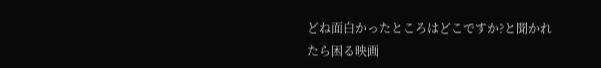どね面白かったところはどこですか?と聞かれたら困る映画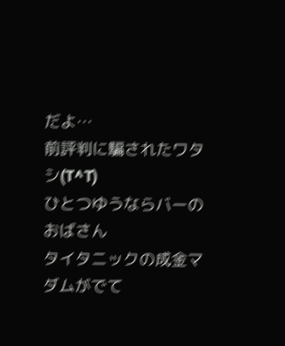だよ…
前評判に騙されたワタシ(T^T)
ひとつゆうならバーのおばさん
タイタニックの成金マダムがでて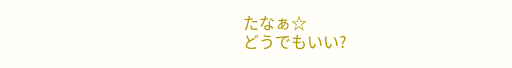たなぁ☆
どうでもいい?